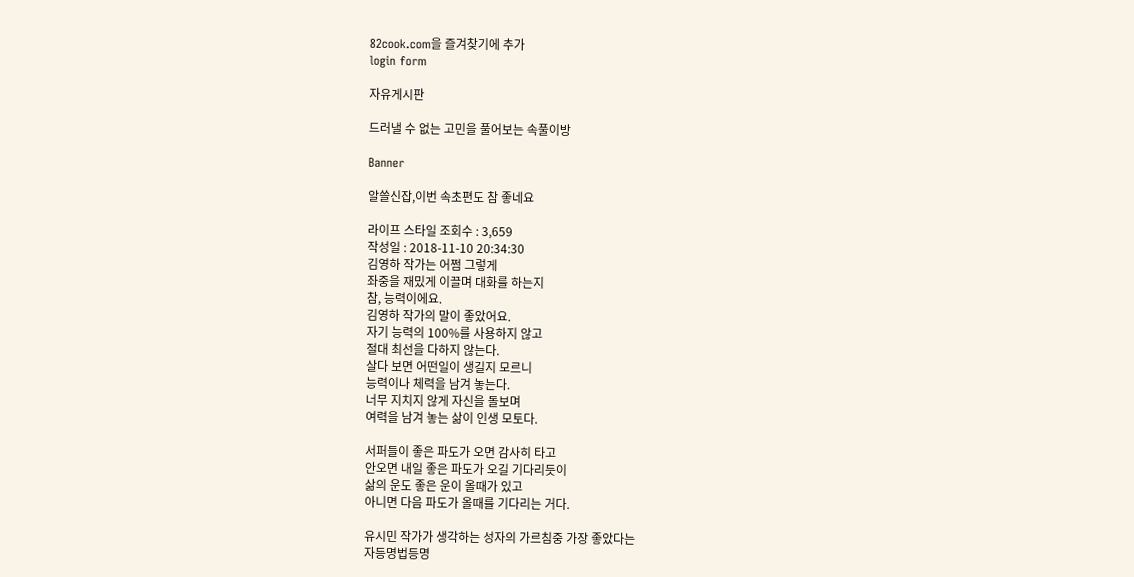82cook.com을 즐겨찾기에 추가
login form

자유게시판

드러낼 수 없는 고민을 풀어보는 속풀이방

Banner

알쓸신잡,이번 속초편도 참 좋네요

라이프 스타일 조회수 : 3,659
작성일 : 2018-11-10 20:34:30
김영하 작가는 어쩜 그렇게
좌중을 재밌게 이끌며 대화를 하는지
참, 능력이에요.
김영하 작가의 말이 좋았어요.
자기 능력의 100%를 사용하지 않고
절대 최선을 다하지 않는다.
살다 보면 어떤일이 생길지 모르니
능력이나 체력을 남겨 놓는다.
너무 지치지 않게 자신을 돌보며
여력을 남겨 놓는 삶이 인생 모토다.

서퍼들이 좋은 파도가 오면 감사히 타고
안오면 내일 좋은 파도가 오길 기다리듯이
삶의 운도 좋은 운이 올때가 있고
아니면 다음 파도가 올때를 기다리는 거다.

유시민 작가가 생각하는 성자의 가르침중 가장 좋았다는
자등명법등명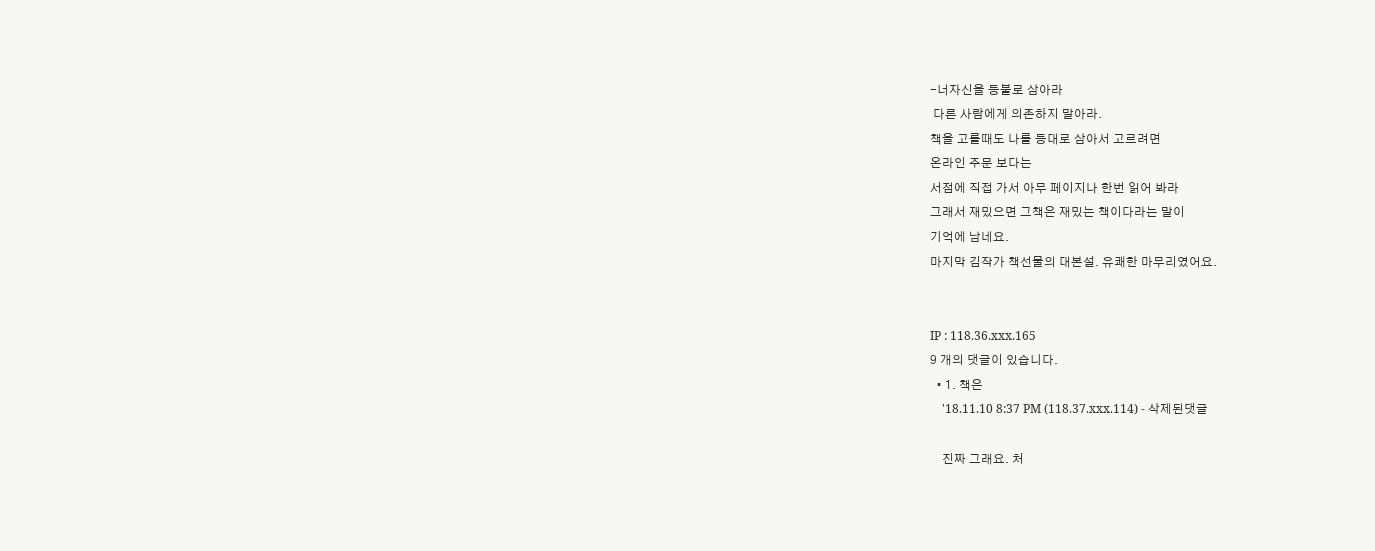-너자신을 등불로 삼아라
 다른 사람에게 의존하지 말아라.
책을 고를때도 나를 등대로 삼아서 고르려면
온라인 주문 보다는
서점에 직접 가서 아무 페이지나 한번 읽어 봐라
그래서 재밌으면 그책은 재밌는 책이다라는 말이
기억에 남네요.
마지막 김작가 책선물의 대본설. 유쾌한 마무리였어요.


IP : 118.36.xxx.165
9 개의 댓글이 있습니다.
  • 1. 책은
    '18.11.10 8:37 PM (118.37.xxx.114) - 삭제된댓글

    진짜 그래요. 처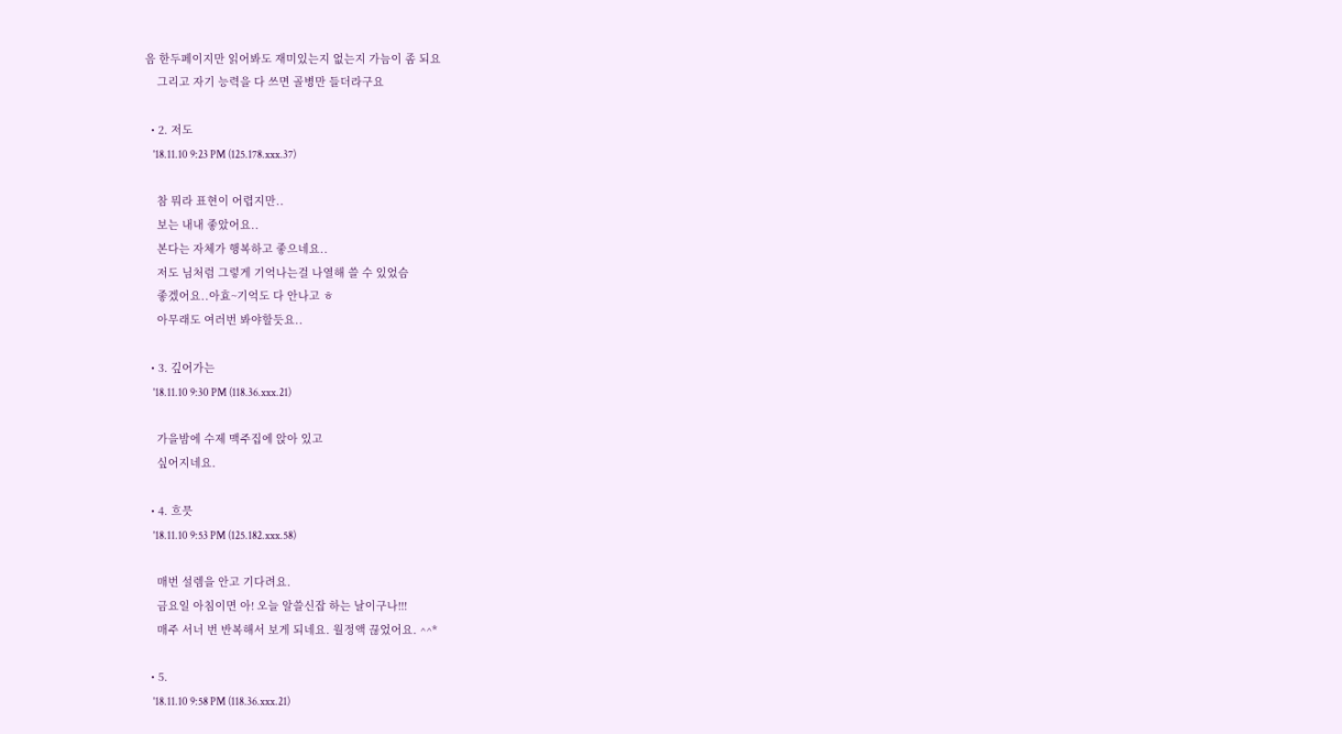음 한두페이지만 읽어봐도 재미있는지 없는지 가늠이 좀 되요
    그리고 자기 능력을 다 쓰면 골병만 들더라구요

  • 2. 저도
    '18.11.10 9:23 PM (125.178.xxx.37)

    참 뭐라 표현이 어렵지만..
    보는 내내 좋았어요..
    본다는 자체가 행복하고 좋으네요..
    저도 님처럼 그렇게 기억나는걸 나열해 쓸 수 있었슴
    좋겠어요..아효~기억도 다 안나고 ㅎ
    아무래도 여러번 봐야할듯요..

  • 3. 깊어가는
    '18.11.10 9:30 PM (118.36.xxx.21)

    가을밤에 수제 맥주집에 앉아 있고
    싶어지네요.

  • 4. 흐믓
    '18.11.10 9:53 PM (125.182.xxx.58)

    매번 설렘을 안고 기다려요.
    금요일 아침이면 아! 오늘 알쓸신잡 하는 날이구나!!!
    매주 서너 번 반복해서 보게 되네요. 월정액 끊었어요. ^^*

  • 5.
    '18.11.10 9:58 PM (118.36.xxx.21)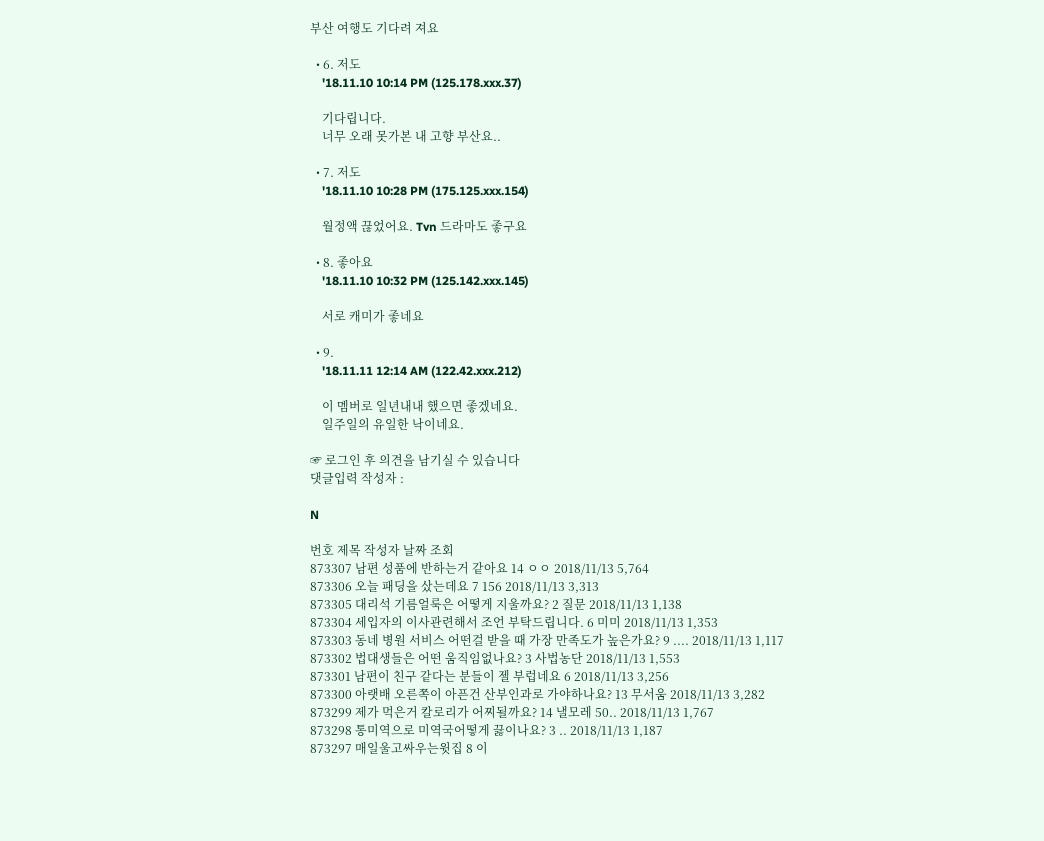부산 여행도 기다려 져요

  • 6. 저도
    '18.11.10 10:14 PM (125.178.xxx.37)

    기다립니다.
    너무 오래 못가본 내 고향 부산요..

  • 7. 저도
    '18.11.10 10:28 PM (175.125.xxx.154)

    월정액 끊었어요. Tvn 드라마도 좋구요

  • 8. 좋아요
    '18.11.10 10:32 PM (125.142.xxx.145)

    서로 캐미가 좋네요

  • 9.
    '18.11.11 12:14 AM (122.42.xxx.212)

    이 멤버로 일년내내 했으면 좋겠네요.
    일주일의 유일한 낙이네요.

☞ 로그인 후 의견을 남기실 수 있습니다
댓글입력 작성자 :

N

번호 제목 작성자 날짜 조회
873307 남편 성품에 반하는거 같아요 14 ㅇㅇ 2018/11/13 5,764
873306 오늘 패딩을 샀는데요 7 156 2018/11/13 3,313
873305 대리석 기름얼룩은 어떻게 지울까요? 2 질문 2018/11/13 1,138
873304 세입자의 이사관련해서 조언 부탁드립니다. 6 미미 2018/11/13 1,353
873303 동네 병원 서비스 어떤걸 받을 때 가장 만족도가 높은가요? 9 .... 2018/11/13 1,117
873302 법대생들은 어떤 움직임없나요? 3 사법농단 2018/11/13 1,553
873301 남편이 친구 같다는 분들이 젤 부럽네요 6 2018/11/13 3,256
873300 아랫배 오른쪽이 아픈건 산부인과로 가야하나요? 13 무서움 2018/11/13 3,282
873299 제가 먹은거 칼로리가 어찌될까요? 14 낼모레 50.. 2018/11/13 1,767
873298 통미역으로 미역국어떻게 끓이나요? 3 .. 2018/11/13 1,187
873297 매일울고싸우는윗집 8 이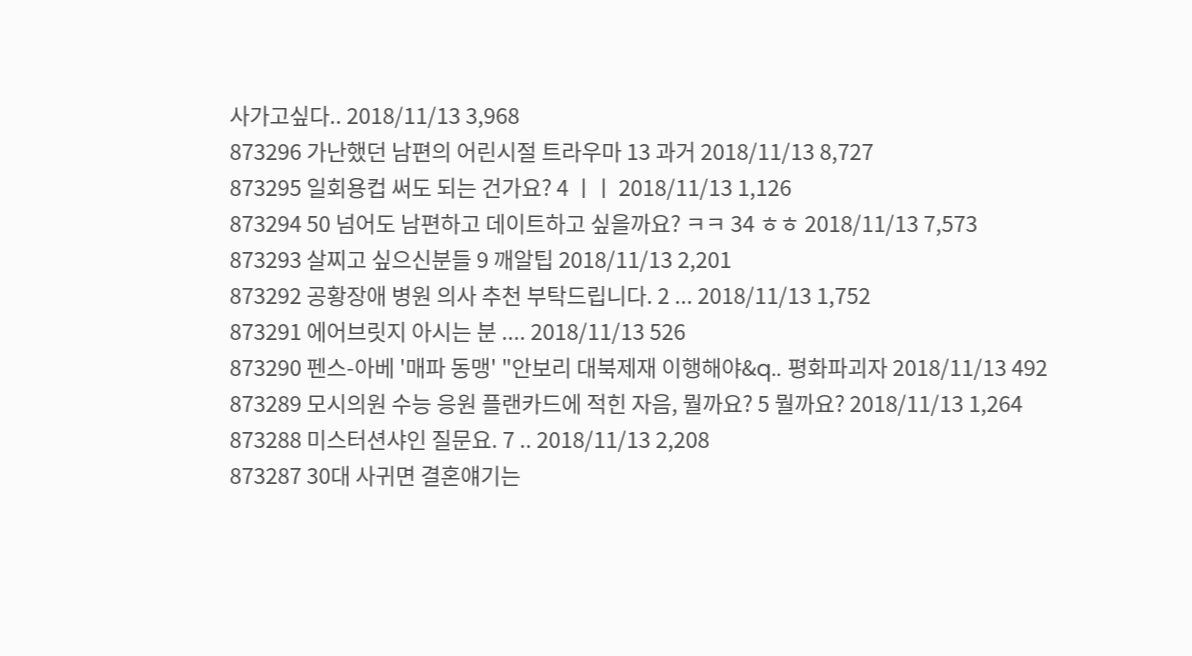사가고싶다.. 2018/11/13 3,968
873296 가난했던 남편의 어린시절 트라우마 13 과거 2018/11/13 8,727
873295 일회용컵 써도 되는 건가요? 4 ㅣㅣ 2018/11/13 1,126
873294 50 넘어도 남편하고 데이트하고 싶을까요? ㅋㅋ 34 ㅎㅎ 2018/11/13 7,573
873293 살찌고 싶으신분들 9 깨알팁 2018/11/13 2,201
873292 공황장애 병원 의사 추천 부탁드립니다. 2 ... 2018/11/13 1,752
873291 에어브릿지 아시는 분 .... 2018/11/13 526
873290 펜스-아베 '매파 동맹' "안보리 대북제재 이행해야&q.. 평화파괴자 2018/11/13 492
873289 모시의원 수능 응원 플랜카드에 적힌 자음, 뭘까요? 5 뭘까요? 2018/11/13 1,264
873288 미스터션샤인 질문요. 7 .. 2018/11/13 2,208
873287 30대 사귀면 결혼얘기는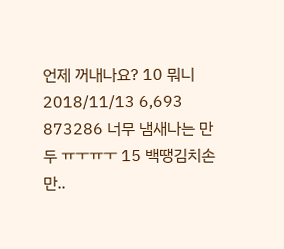언제 꺼내나요? 10 뭐니 2018/11/13 6,693
873286 너무 냄새나는 만두 ㅠㅜㅠㅜ 15 백땡김치손만..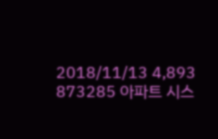2018/11/13 4,893
873285 아파트 시스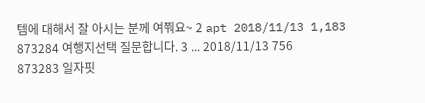템에 대해서 잘 아시는 분께 여쭤요~ 2 apt 2018/11/13 1,183
873284 여행지선택 질문합니다. 3 ... 2018/11/13 756
873283 일자핏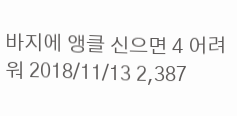바지에 앵클 신으면 4 어려워 2018/11/13 2,387